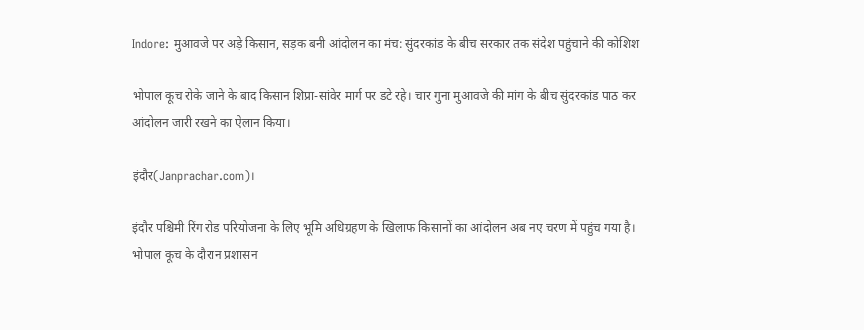Indore: मुआवजे पर अड़े किसान, सड़क बनी आंदोलन का मंच: सुंदरकांड के बीच सरकार तक संदेश पहुंचाने की कोशिश

भोपाल कूच रोके जाने के बाद किसान शिप्रा-सांवेर मार्ग पर डटे रहे। चार गुना मुआवजे की मांग के बीच सुंदरकांड पाठ कर आंदोलन जारी रखने का ऐलान किया।

इंदौर(Janprachar.com)।

इंदौर पश्चिमी रिंग रोड परियोजना के लिए भूमि अधिग्रहण के खिलाफ किसानों का आंदोलन अब नए चरण में पहुंच गया है। भोपाल कूच के दौरान प्रशासन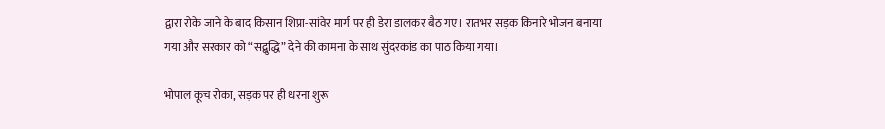द्वारा रोके जाने के बाद किसान शिप्रा-सांवेर मार्ग पर ही डेरा डालकर बैठ गए। रातभर सड़क किनारे भोजन बनाया गया और सरकार को “सद्बुद्धि” देने की कामना के साथ सुंदरकांड का पाठ किया गया।

भोपाल कूच रोका, सड़क पर ही धरना शुरू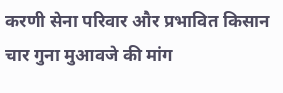करणी सेना परिवार और प्रभावित किसान चार गुना मुआवजे की मांग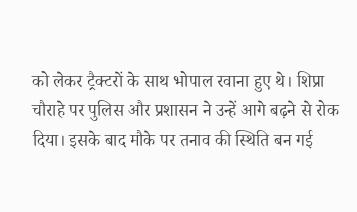को लेकर ट्रैक्टरों के साथ भोपाल रवाना हुए थे। शिप्रा चौराहे पर पुलिस और प्रशासन ने उन्हें आगे बढ़ने से रोक दिया। इसके बाद मौके पर तनाव की स्थिति बन गई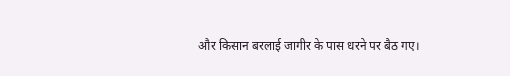और किसान बरलाई जागीर के पास धरने पर बैठ गए।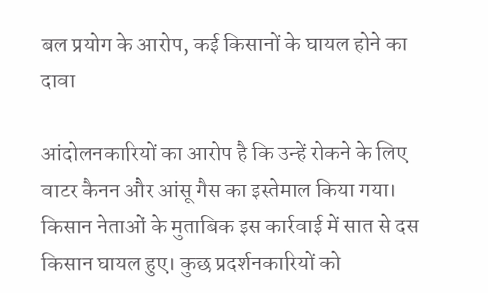बल प्रयोग के आरोप, कई किसानों के घायल होने का दावा

आंदोलनकारियों का आरोप है कि उन्हें रोकने के लिए वाटर कैनन और आंसू गैस का इस्तेमाल किया गया। किसान नेताओं के मुताबिक इस कार्रवाई में सात से दस किसान घायल हुए। कुछ प्रदर्शनकारियों को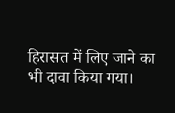हिरासत में लिए जाने का भी दावा किया गया।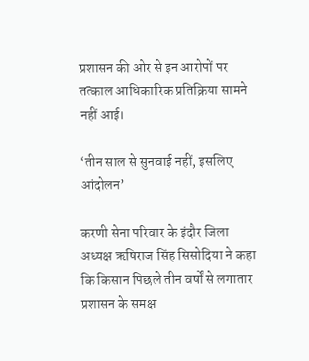प्रशासन की ओर से इन आरोपों पर तत्काल आधिकारिक प्रतिक्रिया सामने नहीं आई।

‘तीन साल से सुनवाई नहीं, इसलिए आंदोलन’

करणी सेना परिवार के इंदौर जिला अध्यक्ष ऋषिराज सिंह सिसोदिया ने कहा कि किसान पिछले तीन वर्षों से लगातार प्रशासन के समक्ष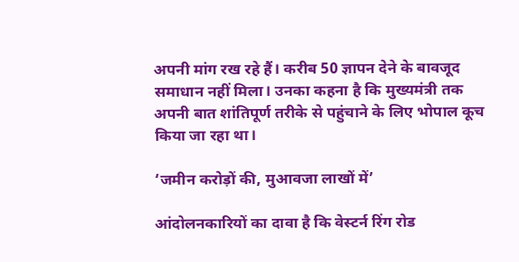अपनी मांग रख रहे हैं। करीब 50 ज्ञापन देने के बावजूद समाधान नहीं मिला। उनका कहना है कि मुख्यमंत्री तक अपनी बात शांतिपूर्ण तरीके से पहुंचाने के लिए भोपाल कूच किया जा रहा था।

‘जमीन करोड़ों की, मुआवजा लाखों में’

आंदोलनकारियों का दावा है कि वेस्टर्न रिंग रोड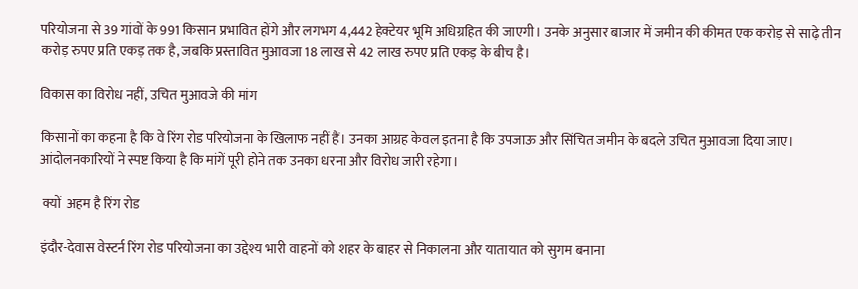परियोजना से 39 गांवों के 991 किसान प्रभावित होंगे और लगभग 4,442 हेक्टेयर भूमि अधिग्रहित की जाएगी। उनके अनुसार बाजार में जमीन की कीमत एक करोड़ से साढ़े तीन करोड़ रुपए प्रति एकड़ तक है, जबकि प्रस्तावित मुआवजा 18 लाख से 42 लाख रुपए प्रति एकड़ के बीच है।

विकास का विरोध नहीं, उचित मुआवजे की मांग

किसानों का कहना है कि वे रिंग रोड परियोजना के खिलाफ नहीं हैं। उनका आग्रह केवल इतना है कि उपजाऊ और सिंचित जमीन के बदले उचित मुआवजा दिया जाए। आंदोलनकारियों ने स्पष्ट किया है कि मांगें पूरी होने तक उनका धरना और विरोध जारी रहेगा।

 क्यों  अहम है रिंग रोड

इंदौर-देवास वेस्टर्न रिंग रोड परियोजना का उद्देश्य भारी वाहनों को शहर के बाहर से निकालना और यातायात को सुगम बनाना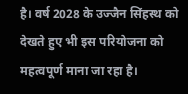है। वर्ष 2028 के उज्जैन सिंहस्थ को देखते हुए भी इस परियोजना को महत्वपूर्ण माना जा रहा है।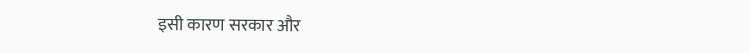इसी कारण सरकार और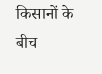किसानों के बीच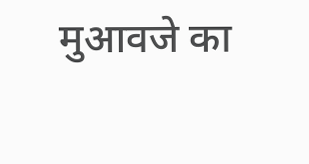मुआवजे का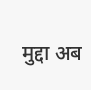मुद्दा अब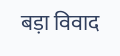बड़ा विवाद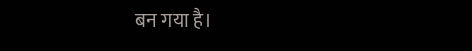बन गया है।